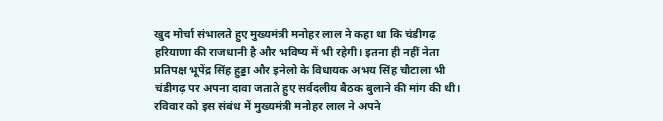खुद मोर्चा संभालते हुए मुख्यमंत्री मनोहर लाल ने कहा था कि चंडीगढ़ हरियाणा की राजधानी है और भविष्य में भी रहेगी। इतना ही नहीं नेता प्रतिपक्ष भूपेंद्र सिंह हुड्डा और इनेलो के विधायक अभय सिंह चौटाला भी चंडीगढ़ पर अपना दावा जताते हुए सर्वदलीय बैठक बुलाने की मांग की थी।
रविवार को इस संबंध में मुख्यमंत्री मनोहर लाल ने अपने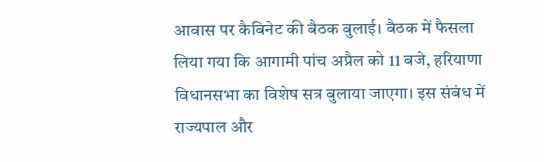आवास पर कैबिनेट की बैठक बुलाई। बैठक में फैसला लिया गया कि आगामी पांच अप्रैल को 11 बजे, हरियाणा विधानसभा का विशेष सत्र बुलाया जाएगा। इस संबंध में राज्यपाल और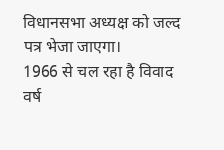विधानसभा अध्यक्ष को जल्द पत्र भेजा जाएगा।
1966 से चल रहा है विवाद
वर्ष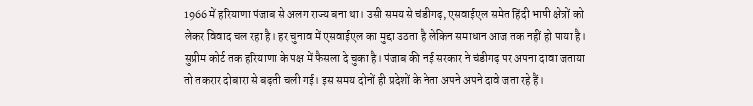1966 में हरियाणा पंजाब से अलग राज्य बना था। उसी समय से चंडीगढ़, एसवाईएल समेत हिंदी भाषी क्षेत्रों को लेकर विवाद चल रहा है। हर चुनाव में एसवाईएल का मुद्दा उठता है लेकिन समाधान आज तक नहीं हो पाया है। सुप्रीम कोर्ट तक हरियाणा के पक्ष में फैसला दे चुका है। पंजाब की नई सरकार ने चंडीगढ़ पर अपना दावा जताया तो तकरार दोबारा से बढ़ती चली गई। इस समय दोनों ही प्रदेशों के नेता अपने अपने दावे जता रहे हैं।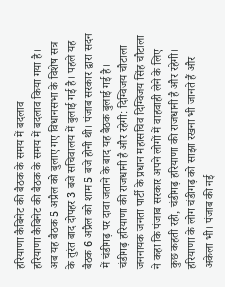हरियाणा कैबिनेट की बैठक के समय में बदलाव
हरियाणा कैबिनेट की बैठक के समय में बदलाव किया गया है। अब यह बैठक 5 अप्रैल को बुलाए गए विधानसभा के विशेष सत्र के तुरंत बाद दोपहर 3 बजे सचिवालय में बुलाई गई है। पहले यह बैठक 6 अप्रैल को शाम 5 बजे होनी थी। पंजाब सरकार द्वारा सदन में चंडीगढ़ पर दावा जताने के बाद यह बैठक बुलाई गई है।
चंडीगढ़ हरियाणा की राजधानी है और रहेगी: दिग्विजय चौटाला
जननायक जनता पार्टी के प्रधान महासचिव दिग्विजय सिंह चौटाला ने कहा कि पंजाब सरकार अपने लोगों में वाहवाही लेने के लिए कुछ कहती रही, चंडीगढ़ हरियाणा की राजधानी है और रहेगी। हरियाणा के लोग चंडीगढ़ को साझा रखना भी जानते हैं और अकेला भी। पंजाब की नई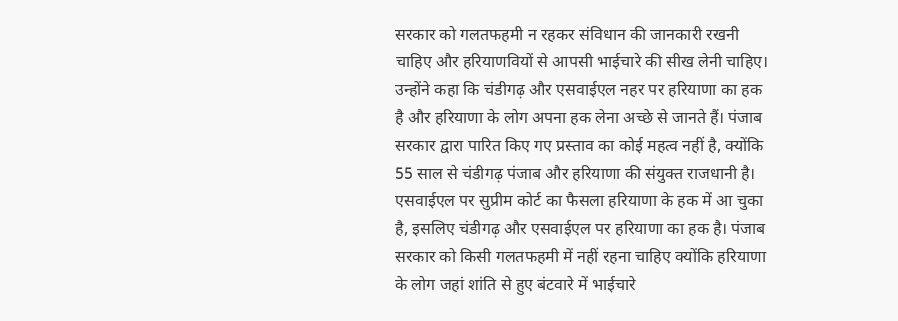सरकार को गलतफहमी न रहकर संविधान की जानकारी रखनी चाहिए और हरियाणवियों से आपसी भाईचारे की सीख लेनी चाहिए।
उन्होंने कहा कि चंडीगढ़ और एसवाईएल नहर पर हरियाणा का हक है और हरियाणा के लोग अपना हक लेना अच्छे से जानते हैं। पंजाब सरकार द्वारा पारित किए गए प्रस्ताव का कोई महत्व नहीं है, क्योंकि 55 साल से चंडीगढ़ पंजाब और हरियाणा की संयुक्त राजधानी है। एसवाईएल पर सुप्रीम कोर्ट का फैसला हरियाणा के हक में आ चुका है, इसलिए चंडीगढ़ और एसवाईएल पर हरियाणा का हक है। पंजाब सरकार को किसी गलतफहमी में नहीं रहना चाहिए क्योंकि हरियाणा के लोग जहां शांति से हुए बंटवारे में भाईचारे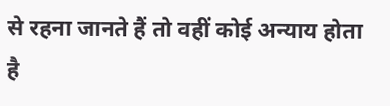से रहना जानते हैं तो वहीं कोई अन्याय होता है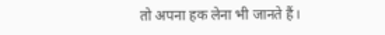तो अपना हक लेना भी जानते हैं।